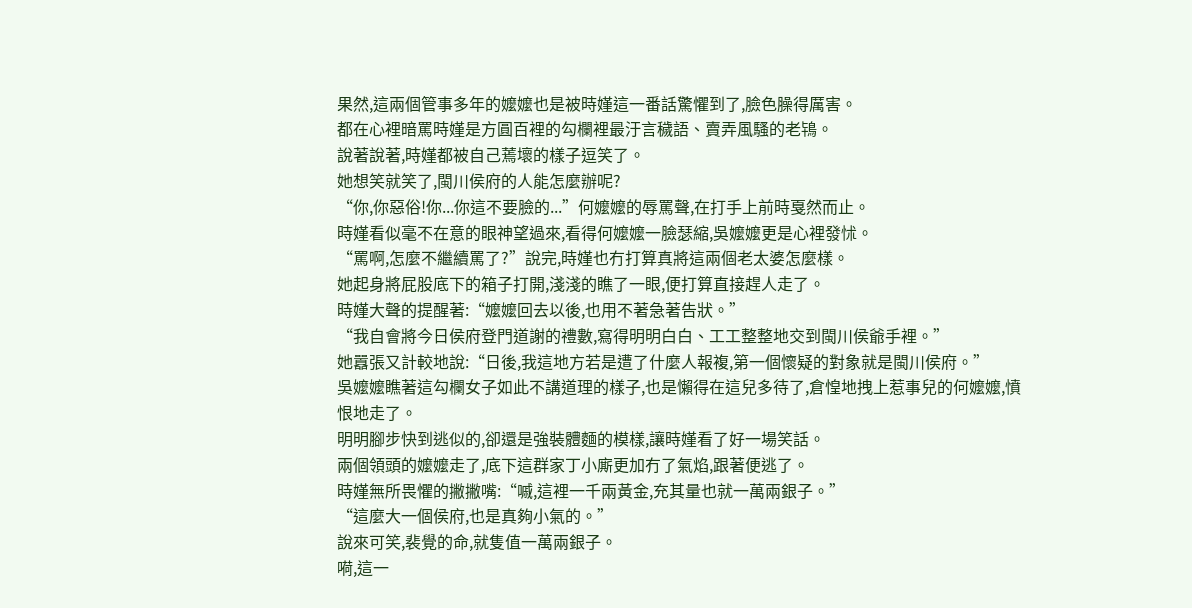果然,這兩個管事多年的嬤嬤也是被時嫤這一番話驚懼到了,臉色臊得厲害。
都在心裡暗罵時嫤是方圓百裡的勾欄裡最汙言穢語、賣弄風騷的老鴇。
說著說著,時嫤都被自己蔫壞的樣子逗笑了。
她想笑就笑了,閩川侯府的人能怎麼辦呢?
“你,你惡俗!你...你這不要臉的...”何嬤嬤的辱罵聲,在打手上前時戛然而止。
時嫤看似毫不在意的眼神望過來,看得何嬤嬤一臉瑟縮,吳嬤嬤更是心裡發怵。
“罵啊,怎麼不繼續罵了?”說完,時嫤也冇打算真將這兩個老太婆怎麼樣。
她起身將屁股底下的箱子打開,淺淺的瞧了一眼,便打算直接趕人走了。
時嫤大聲的提醒著:“嬤嬤回去以後,也用不著急著告狀。”
“我自會將今日侯府登門道謝的禮數,寫得明明白白、工工整整地交到閩川侯爺手裡。”
她囂張又計較地說:“日後,我這地方若是遭了什麼人報複,第一個懷疑的對象就是閩川侯府。”
吳嬤嬤瞧著這勾欄女子如此不講道理的樣子,也是懶得在這兒多待了,倉惶地拽上惹事兒的何嬤嬤,憤恨地走了。
明明腳步快到逃似的,卻還是強裝體麵的模樣,讓時嫤看了好一場笑話。
兩個領頭的嬤嬤走了,底下這群家丁小廝更加冇了氣焰,跟著便逃了。
時嫤無所畏懼的撇撇嘴:“嘁,這裡一千兩黃金,充其量也就一萬兩銀子。”
“這麼大一個侯府,也是真夠小氣的。”
說來可笑,裴覺的命,就隻值一萬兩銀子。
嗬,這一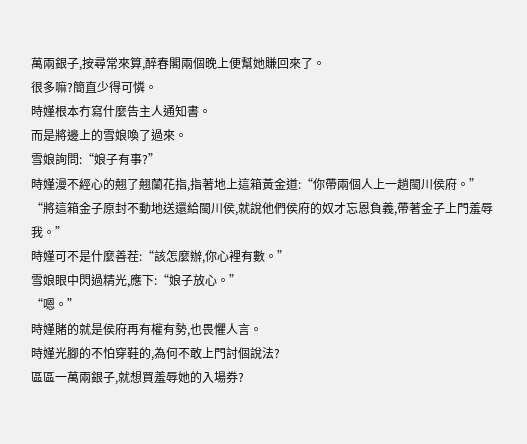萬兩銀子,按尋常來算,醉春閣兩個晚上便幫她賺回來了。
很多嘛?簡直少得可憐。
時嫤根本冇寫什麼告主人通知書。
而是將邊上的雪娘喚了過來。
雪娘詢問:“娘子有事?”
時嫤漫不經心的翹了翹蘭花指,指著地上這箱黃金道:“你帶兩個人上一趟閩川侯府。”
“將這箱金子原封不動地送還給閩川侯,就說他們侯府的奴才忘恩負義,帶著金子上門羞辱我。”
時嫤可不是什麼善茬:“該怎麼辦,你心裡有數。”
雪娘眼中閃過精光,應下:“娘子放心。”
“嗯。”
時嫤賭的就是侯府再有權有勢,也畏懼人言。
時嫤光腳的不怕穿鞋的,為何不敢上門討個說法?
區區一萬兩銀子,就想買羞辱她的入場券?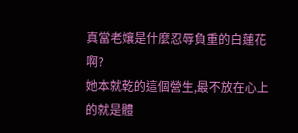真當老孃是什麼忍辱負重的白蓮花啊?
她本就乾的這個營生,最不放在心上的就是體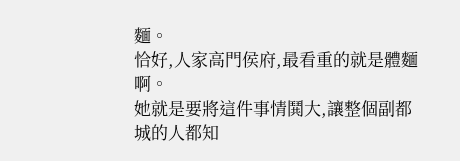麵。
恰好,人家高門侯府,最看重的就是體麵啊。
她就是要將這件事情鬨大,讓整個副都城的人都知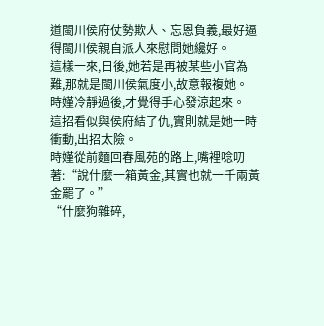道閩川侯府仗勢欺人、忘恩負義,最好逼得閩川侯親自派人來慰問她纔好。
這樣一來,日後,她若是再被某些小官為難,那就是閩川侯氣度小,故意報複她。
時嫤冷靜過後,才覺得手心發涼起來。
這招看似與侯府結了仇,實則就是她一時衝動,出招太險。
時嫤從前麵回春風苑的路上,嘴裡唸叨著:“說什麼一箱黃金,其實也就一千兩黃金罷了。”
“什麼狗雜碎,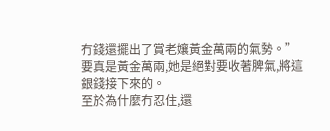冇錢還擺出了賞老孃黃金萬兩的氣勢。”
要真是黃金萬兩,她是絕對要收著脾氣,將這銀錢接下來的。
至於為什麼冇忍住,還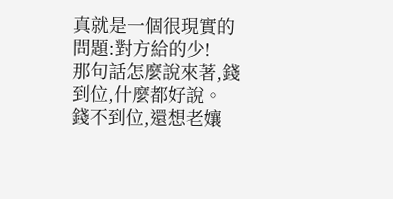真就是一個很現實的問題:對方給的少!
那句話怎麼說來著,錢到位,什麼都好說。
錢不到位,還想老孃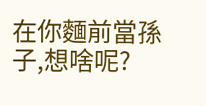在你麵前當孫子,想啥呢?